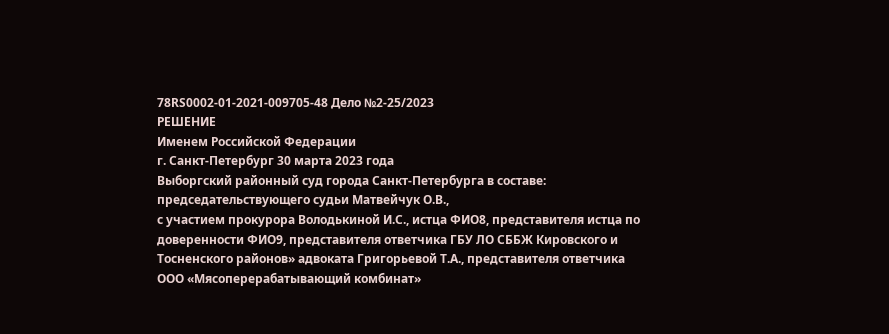78RS0002-01-2021-009705-48 Дело №2-25/2023
РЕШЕНИЕ
Именем Российской Федерации
г. Санкт-Петербург 30 марта 2023 года
Выборгский районный суд города Санкт-Петербурга в составе:
председательствующего судьи Матвейчук О.В.,
с участием прокурора Володькиной И.С., истца ФИО8, представителя истца по доверенности ФИО9, представителя ответчика ГБУ ЛО СББЖ Кировского и Тосненского районов» адвоката Григорьевой Т.А., представителя ответчика ООО «Мясоперерабатывающий комбинат»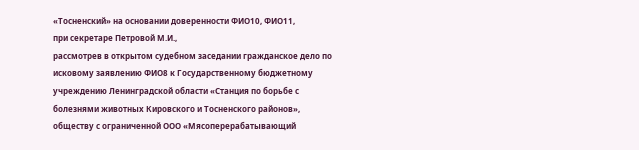«Тосненский» на основании доверенности ФИО10, ФИО11,
при секретаре Петровой М.И.,
рассмотрев в открытом судебном заседании гражданское дело по исковому заявлению ФИО8 к Государственному бюджетному учреждению Ленинградской области «Станция по борьбе с болезнями животных Кировского и Тосненского районов», обществу с ограниченной ООО «Мясоперерабатывающий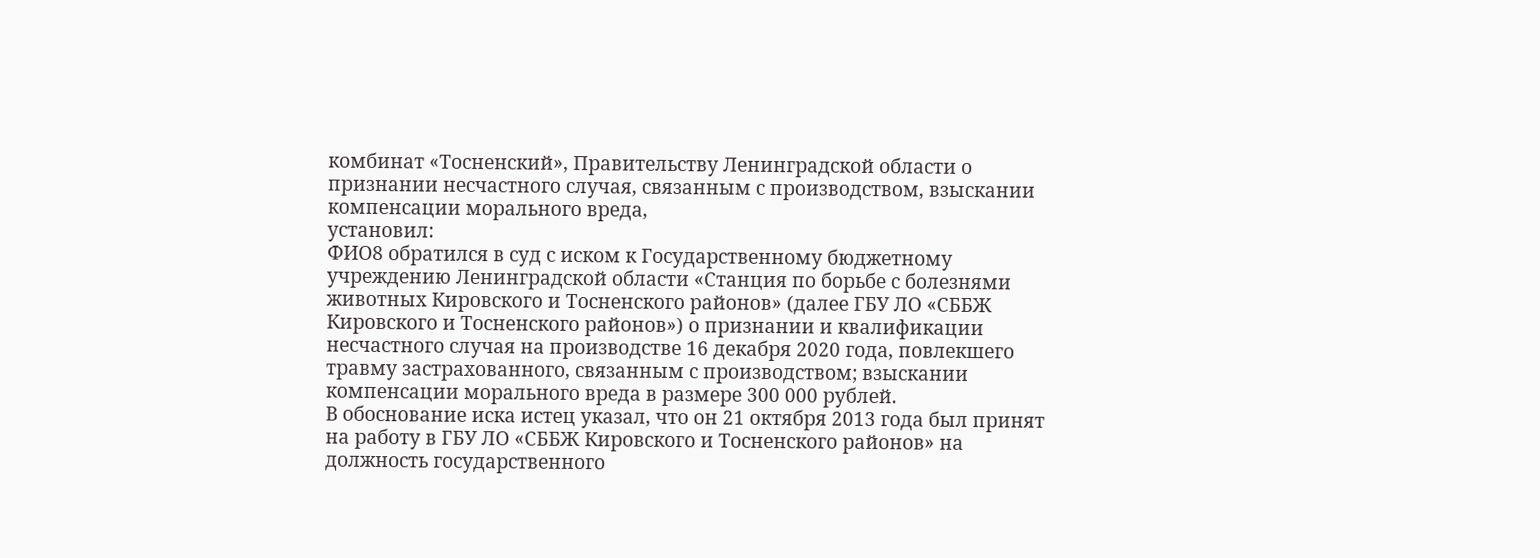комбинат «Тосненский», Правительству Ленинградской области о признании несчастного случая, связанным с производством, взыскании компенсации морального вреда,
установил:
ФИО8 обратился в суд с иском к Государственному бюджетному учреждению Ленинградской области «Станция по борьбе с болезнями животных Кировского и Тосненского районов» (далее ГБУ ЛО «СББЖ Кировского и Тосненского районов») о признании и квалификации несчастного случая на производстве 16 декабря 2020 года, повлекшего травму застрахованного, связанным с производством; взыскании компенсации морального вреда в размере 300 000 рублей.
В обоснование иска истец указал, что он 21 октября 2013 года был принят на работу в ГБУ ЛО «СББЖ Кировского и Тосненского районов» на должность государственного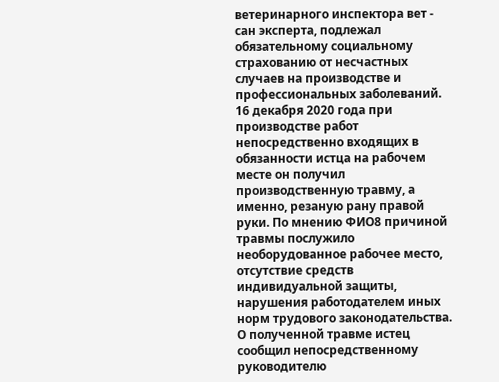ветеринарного инспектора вет - сан эксперта, подлежал обязательному социальному страхованию от несчастных случаев на производстве и профессиональных заболеваний.
16 декабря 2020 года при производстве работ непосредственно входящих в обязанности истца на рабочем месте он получил производственную травму, а именно, резаную рану правой руки. По мнению ФИО8 причиной травмы послужило необорудованное рабочее место, отсутствие средств индивидуальной защиты, нарушения работодателем иных норм трудового законодательства. О полученной травме истец сообщил непосредственному руководителю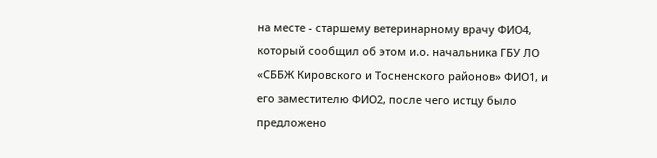на месте - старшему ветеринарному врачу ФИО4, который сообщил об этом и.о. начальника ГБУ ЛО «СББЖ Кировского и Тосненского районов» ФИО1, и его заместителю ФИО2, после чего истцу было предложено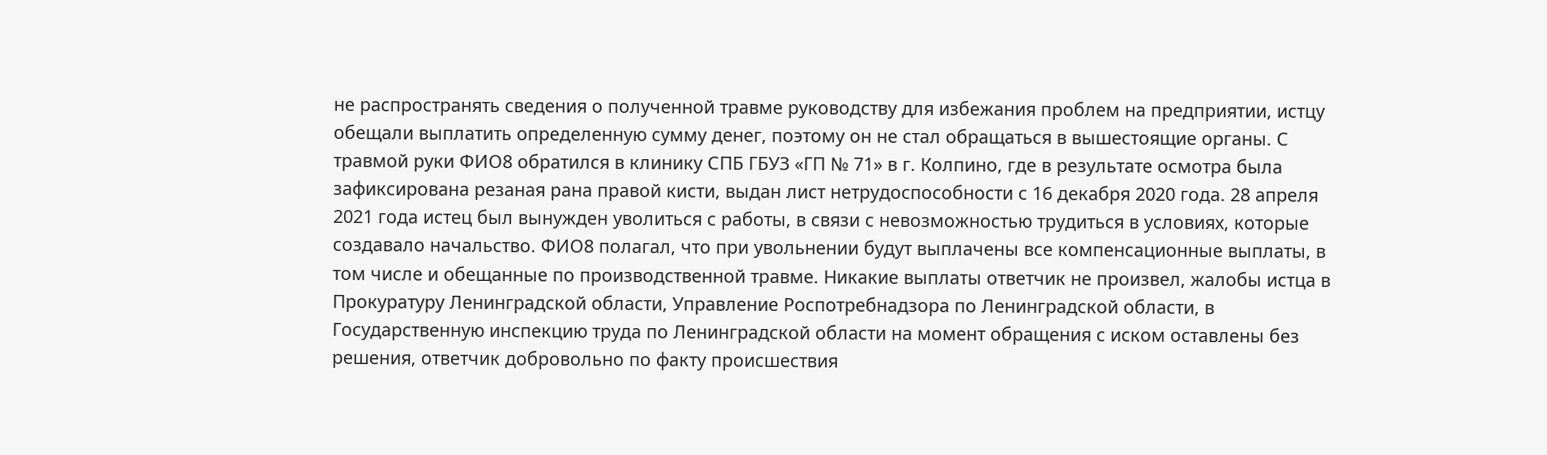не распространять сведения о полученной травме руководству для избежания проблем на предприятии, истцу обещали выплатить определенную сумму денег, поэтому он не стал обращаться в вышестоящие органы. С травмой руки ФИО8 обратился в клинику СПБ ГБУЗ «ГП № 71» в г. Колпино, где в результате осмотра была зафиксирована резаная рана правой кисти, выдан лист нетрудоспособности с 16 декабря 2020 года. 28 апреля 2021 года истец был вынужден уволиться с работы, в связи с невозможностью трудиться в условиях, которые создавало начальство. ФИО8 полагал, что при увольнении будут выплачены все компенсационные выплаты, в том числе и обещанные по производственной травме. Никакие выплаты ответчик не произвел, жалобы истца в Прокуратуру Ленинградской области, Управление Роспотребнадзора по Ленинградской области, в Государственную инспекцию труда по Ленинградской области на момент обращения с иском оставлены без решения, ответчик добровольно по факту происшествия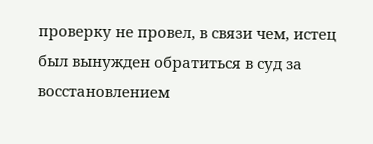проверку не провел, в связи чем, истец был вынужден обратиться в суд за восстановлением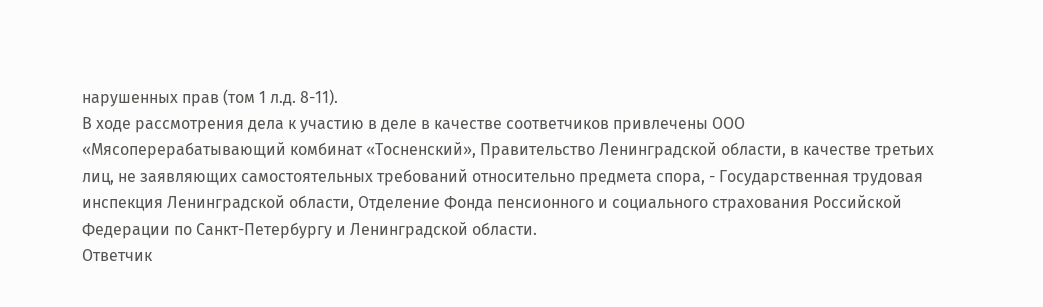нарушенных прав (том 1 л.д. 8-11).
В ходе рассмотрения дела к участию в деле в качестве соответчиков привлечены ООО «Мясоперерабатывающий комбинат «Тосненский», Правительство Ленинградской области, в качестве третьих лиц, не заявляющих самостоятельных требований относительно предмета спора, - Государственная трудовая инспекция Ленинградской области, Отделение Фонда пенсионного и социального страхования Российской Федерации по Санкт-Петербургу и Ленинградской области.
Ответчик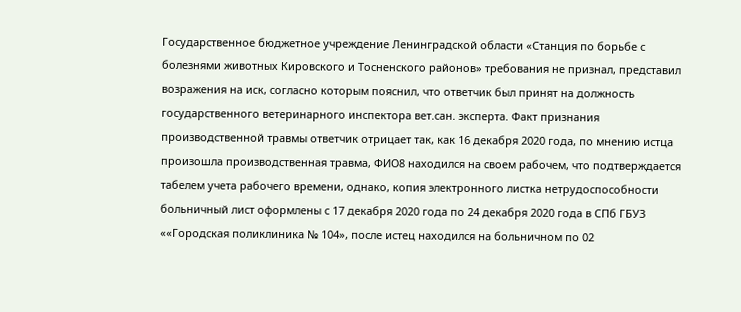Государственное бюджетное учреждение Ленинградской области «Станция по борьбе с болезнями животных Кировского и Тосненского районов» требования не признал, представил возражения на иск, согласно которым пояснил, что ответчик был принят на должность государственного ветеринарного инспектора вет.сан. эксперта. Факт признания производственной травмы ответчик отрицает так, как 16 декабря 2020 года, по мнению истца произошла производственная травма, ФИО8 находился на своем рабочем, что подтверждается табелем учета рабочего времени, однако, копия электронного листка нетрудоспособности больничный лист оформлены с 17 декабря 2020 года по 24 декабря 2020 года в СПб ГБУЗ ««Городская поликлиника № 104», после истец находился на больничном по 02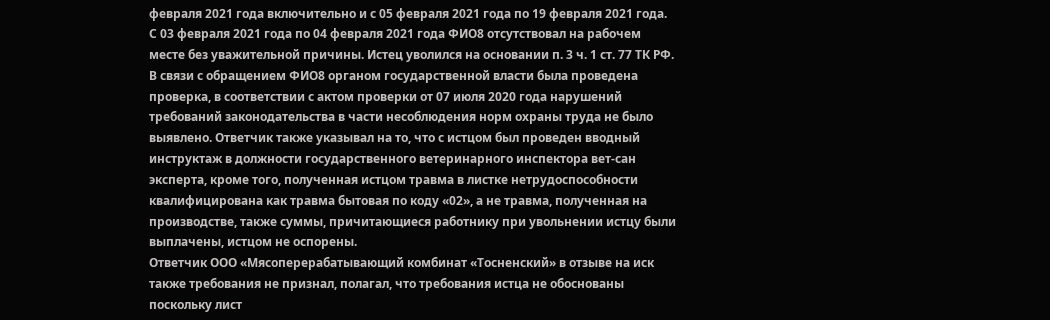февраля 2021 года включительно и с 05 февраля 2021 года по 19 февраля 2021 года. С 03 февраля 2021 года по 04 февраля 2021 года ФИО8 отсутствовал на рабочем месте без уважительной причины. Истец уволился на основании п. 3 ч. 1 ст. 77 ТК РФ. В связи с обращением ФИО8 органом государственной власти была проведена проверка, в соответствии с актом проверки от 07 июля 2020 года нарушений требований законодательства в части несоблюдения норм охраны труда не было выявлено. Ответчик также указывал на то, что с истцом был проведен вводный инструктаж в должности государственного ветеринарного инспектора вет-сан эксперта, кроме того, полученная истцом травма в листке нетрудоспособности квалифицирована как травма бытовая по коду «02», а не травма, полученная на производстве, также суммы, причитающиеся работнику при увольнении истцу были выплачены, истцом не оспорены.
Ответчик ООО «Мясоперерабатывающий комбинат «Тосненский» в отзыве на иск также требования не признал, полагал, что требования истца не обоснованы поскольку лист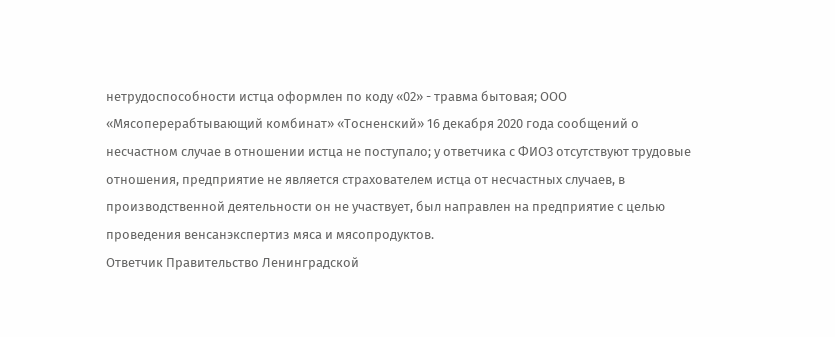нетрудоспособности истца оформлен по коду «02» - травма бытовая; ООО «Мясоперерабтывающий комбинат» «Тосненский» 16 декабря 2020 года сообщений о несчастном случае в отношении истца не поступало; у ответчика с ФИО3 отсутствуют трудовые отношения, предприятие не является страхователем истца от несчастных случаев, в производственной деятельности он не участвует, был направлен на предприятие с целью проведения венсанэкспертиз мяса и мясопродуктов.
Ответчик Правительство Ленинградской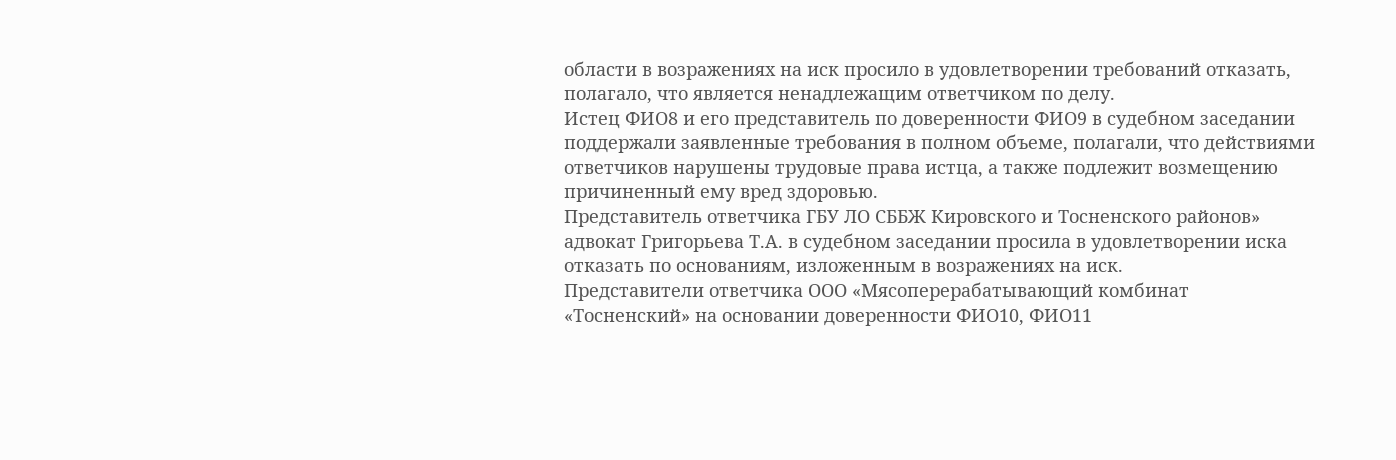области в возражениях на иск просило в удовлетворении требований отказать, полагало, что является ненадлежащим ответчиком по делу.
Истец ФИО8 и его представитель по доверенности ФИО9 в судебном заседании поддержали заявленные требования в полном объеме, полагали, что действиями ответчиков нарушены трудовые права истца, а также подлежит возмещению причиненный ему вред здоровью.
Представитель ответчика ГБУ ЛО СББЖ Кировского и Тосненского районов» адвокат Григорьева Т.А. в судебном заседании просила в удовлетворении иска отказать по основаниям, изложенным в возражениях на иск.
Представители ответчика ООО «Мясоперерабатывающий комбинат «Тосненский» на основании доверенности ФИО10, ФИО11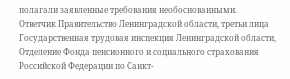полагали заявленные требования необоснованными.
Ответчик Правительство Ленинградской области, третьи лица Государственная трудовая инспекция Ленинградской области, Отделение Фонда пенсионного и социального страхования Российской Федерации по Санкт-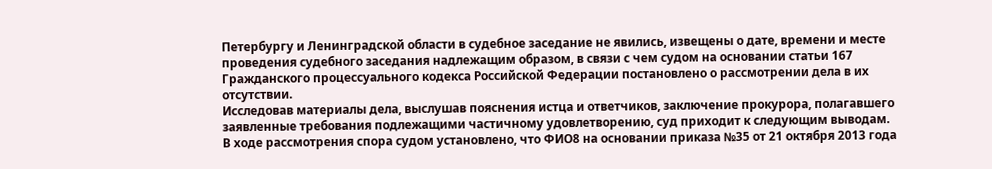Петербургу и Ленинградской области в судебное заседание не явились, извещены о дате, времени и месте проведения судебного заседания надлежащим образом, в связи с чем судом на основании статьи 167 Гражданского процессуального кодекса Российской Федерации постановлено о рассмотрении дела в их отсутствии.
Исследовав материалы дела, выслушав пояснения истца и ответчиков, заключение прокурора, полагавшего заявленные требования подлежащими частичному удовлетворению, суд приходит к следующим выводам.
В ходе рассмотрения спора судом установлено, что ФИО8 на основании приказа №35 от 21 октября 2013 года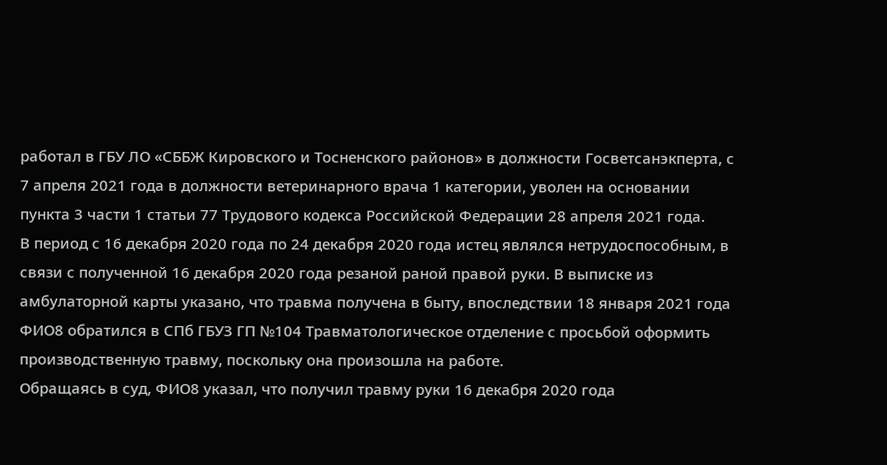работал в ГБУ ЛО «СББЖ Кировского и Тосненского районов» в должности Госветсанэкперта, с 7 апреля 2021 года в должности ветеринарного врача 1 категории, уволен на основании пункта 3 части 1 статьи 77 Трудового кодекса Российской Федерации 28 апреля 2021 года.
В период с 16 декабря 2020 года по 24 декабря 2020 года истец являлся нетрудоспособным, в связи с полученной 16 декабря 2020 года резаной раной правой руки. В выписке из амбулаторной карты указано, что травма получена в быту, впоследствии 18 января 2021 года ФИО8 обратился в СПб ГБУЗ ГП №104 Травматологическое отделение с просьбой оформить производственную травму, поскольку она произошла на работе.
Обращаясь в суд, ФИО8 указал, что получил травму руки 16 декабря 2020 года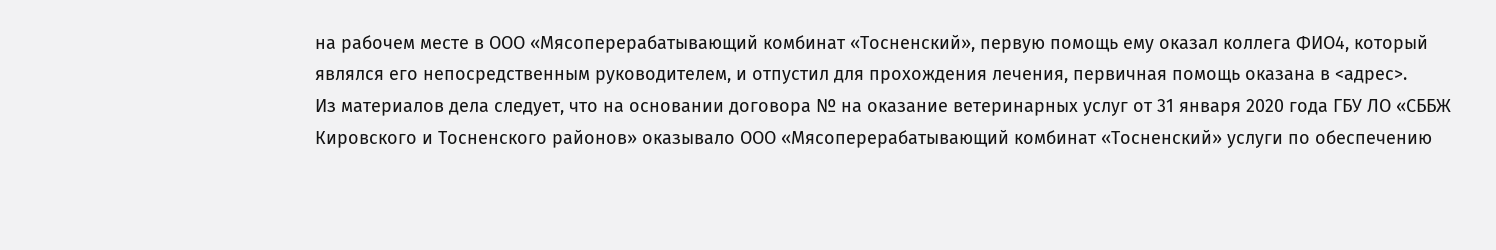на рабочем месте в ООО «Мясоперерабатывающий комбинат «Тосненский», первую помощь ему оказал коллега ФИО4, который являлся его непосредственным руководителем, и отпустил для прохождения лечения, первичная помощь оказана в <адрес>.
Из материалов дела следует, что на основании договора № на оказание ветеринарных услуг от 31 января 2020 года ГБУ ЛО «СББЖ Кировского и Тосненского районов» оказывало ООО «Мясоперерабатывающий комбинат «Тосненский» услуги по обеспечению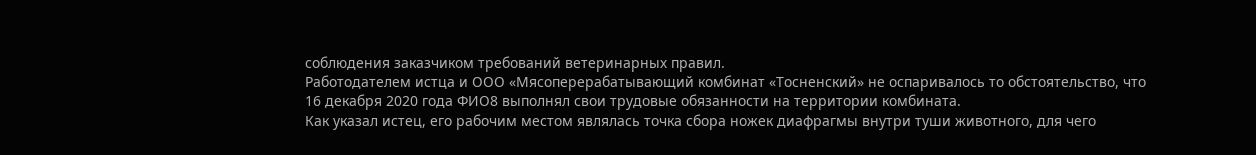соблюдения заказчиком требований ветеринарных правил.
Работодателем истца и ООО «Мясоперерабатывающий комбинат «Тосненский» не оспаривалось то обстоятельство, что 16 декабря 2020 года ФИО8 выполнял свои трудовые обязанности на территории комбината.
Как указал истец, его рабочим местом являлась точка сбора ножек диафрагмы внутри туши животного, для чего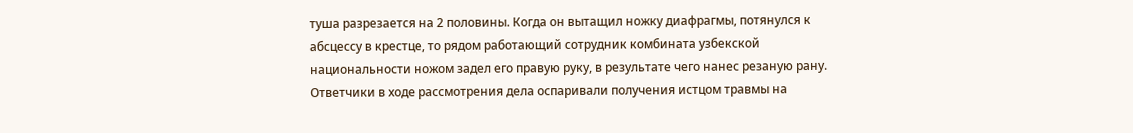туша разрезается на 2 половины. Когда он вытащил ножку диафрагмы, потянулся к абсцессу в крестце, то рядом работающий сотрудник комбината узбекской национальности ножом задел его правую руку, в результате чего нанес резаную рану.
Ответчики в ходе рассмотрения дела оспаривали получения истцом травмы на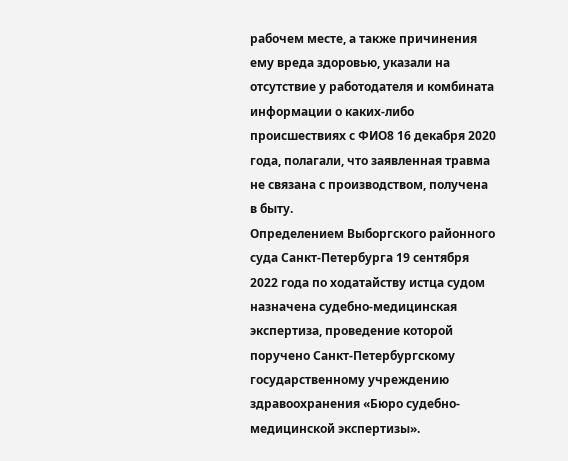рабочем месте, а также причинения ему вреда здоровью, указали на отсутствие у работодателя и комбината информации о каких-либо происшествиях с ФИО8 16 декабря 2020 года, полагали, что заявленная травма не связана с производством, получена в быту.
Определением Выборгского районного суда Санкт-Петербурга 19 сентября 2022 года по ходатайству истца судом назначена судебно-медицинская экспертиза, проведение которой поручено Санкт-Петербургскому государственному учреждению здравоохранения «Бюро судебно-медицинской экспертизы».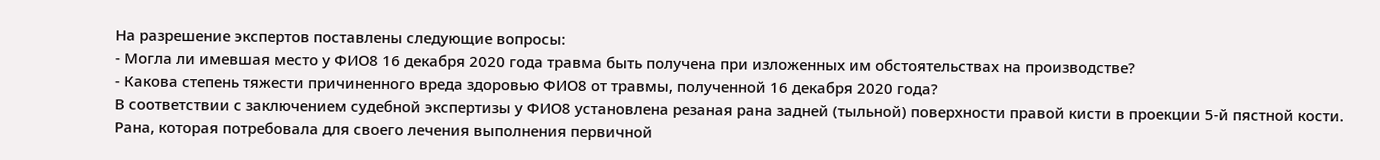На разрешение экспертов поставлены следующие вопросы:
- Могла ли имевшая место у ФИО8 16 декабря 2020 года травма быть получена при изложенных им обстоятельствах на производстве?
- Какова степень тяжести причиненного вреда здоровью ФИО8 от травмы, полученной 16 декабря 2020 года?
В соответствии с заключением судебной экспертизы у ФИО8 установлена резаная рана задней (тыльной) поверхности правой кисти в проекции 5-й пястной кости. Рана, которая потребовала для своего лечения выполнения первичной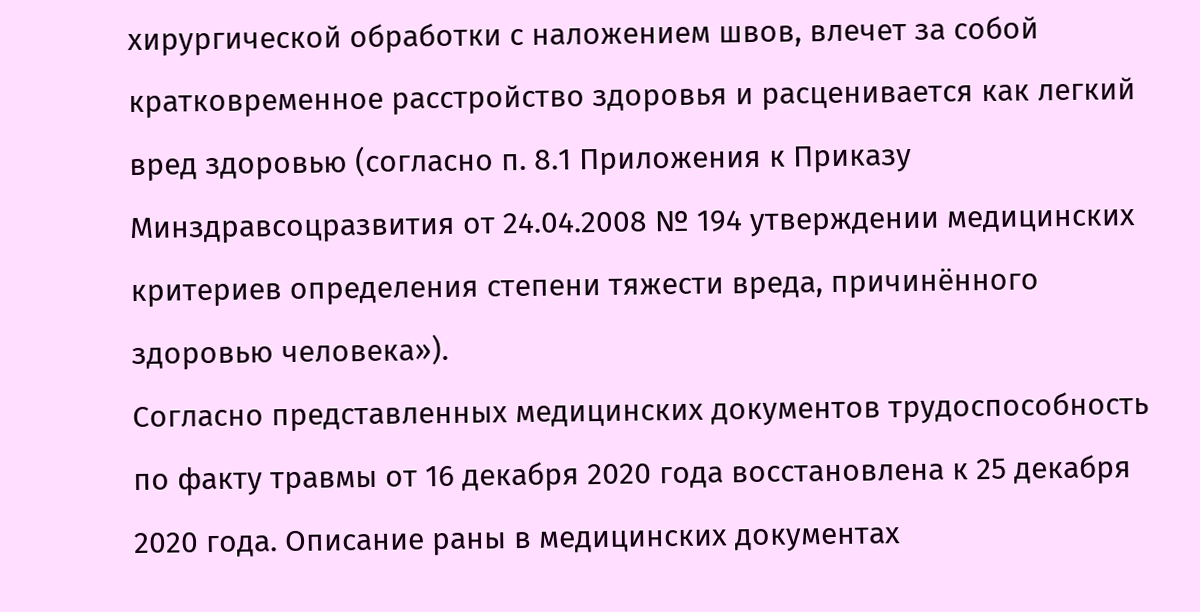хирургической обработки с наложением швов, влечет за собой кратковременное расстройство здоровья и расценивается как легкий вред здоровью (согласно п. 8.1 Приложения к Приказу Минздравсоцразвития от 24.04.2008 № 194 утверждении медицинских критериев определения степени тяжести вреда, причинённого здоровью человека»).
Согласно представленных медицинских документов трудоспособность по факту травмы от 16 декабря 2020 года восстановлена к 25 декабря 2020 года. Описание раны в медицинских документах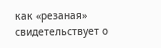как «резаная» свидетельствует о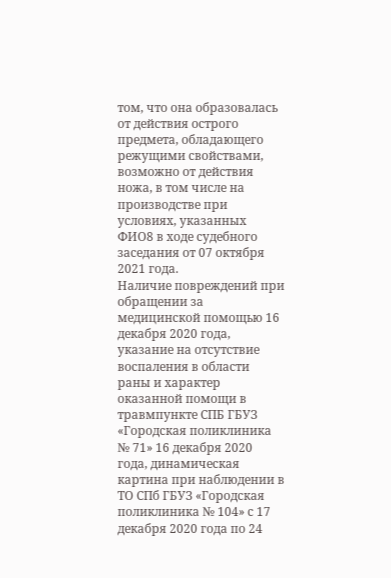том, что она образовалась от действия острого предмета, обладающего режущими свойствами, возможно от действия ножа, в том числе на производстве при условиях, указанных ФИО8 в ходе судебного заседания от 07 октября 2021 года.
Наличие повреждений при обращении за медицинской помощью 16 декабря 2020 года, указание на отсутствие воспаления в области раны и характер оказанной помощи в травмпункте СПБ ГБУЗ «Городская поликлиника № 71» 16 декабря 2020 года, динамическая картина при наблюдении в ТО СПб ГБУЗ «Городская поликлиника № 104» с 17 декабря 2020 года по 24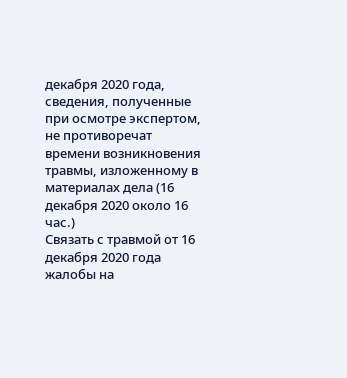декабря 2020 года, сведения, полученные при осмотре экспертом, не противоречат времени возникновения травмы, изложенному в материалах дела (16 декабря 2020 около 16 час.)
Связать с травмой от 16 декабря 2020 года жалобы на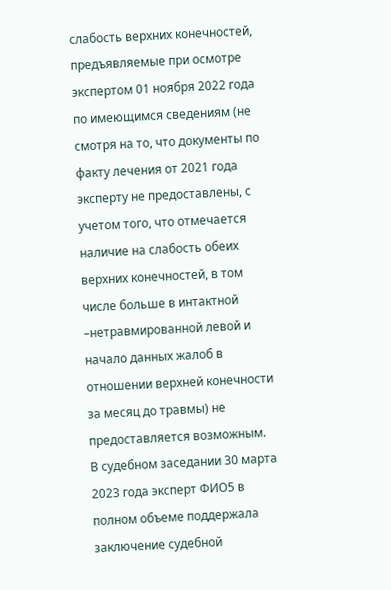слабость верхних конечностей, предъявляемые при осмотре экспертом 01 ноября 2022 года по имеющимся сведениям (не смотря на то, что документы по факту лечения от 2021 года эксперту не предоставлены, с учетом того, что отмечается наличие на слабость обеих верхних конечностей, в том числе больше в интактной –нетравмированной левой и начало данных жалоб в отношении верхней конечности за месяц до травмы) не предоставляется возможным.
В судебном заседании 30 марта 2023 года эксперт ФИО5 в полном объеме поддержала заключение судебной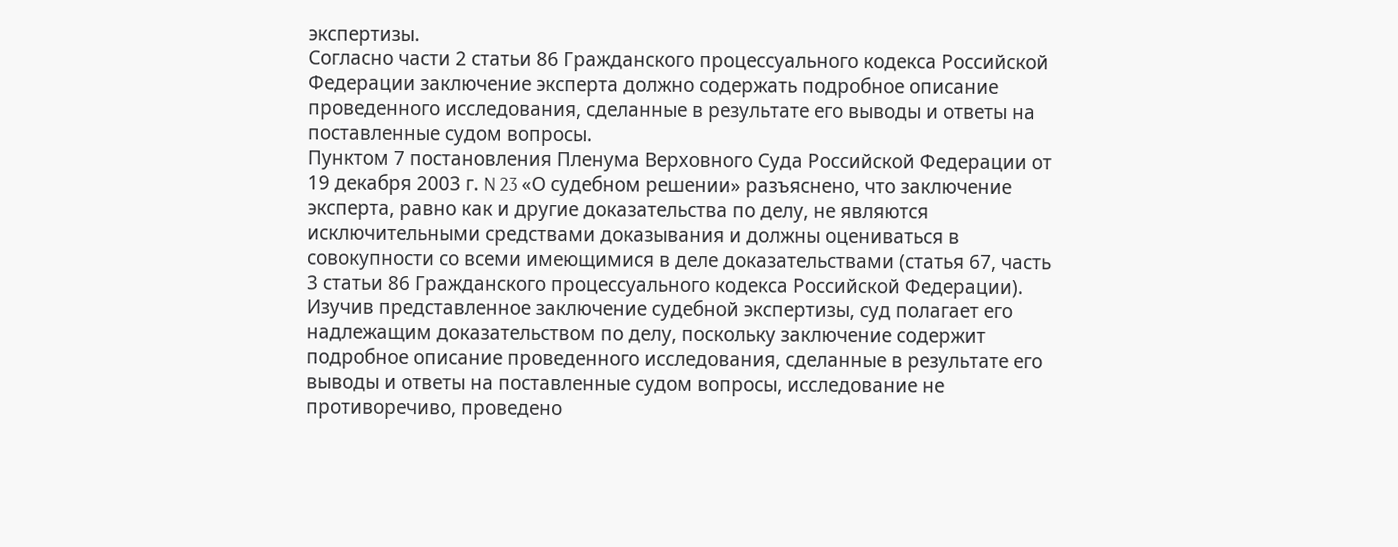экспертизы.
Согласно части 2 статьи 86 Гражданского процессуального кодекса Российской Федерации заключение эксперта должно содержать подробное описание проведенного исследования, сделанные в результате его выводы и ответы на поставленные судом вопросы.
Пунктом 7 постановления Пленума Верховного Суда Российской Федерации от 19 декабря 2003 г. N 23 «О судебном решении» разъяснено, что заключение эксперта, равно как и другие доказательства по делу, не являются исключительными средствами доказывания и должны оцениваться в совокупности со всеми имеющимися в деле доказательствами (статья 67, часть 3 статьи 86 Гражданского процессуального кодекса Российской Федерации).
Изучив представленное заключение судебной экспертизы, суд полагает его надлежащим доказательством по делу, поскольку заключение содержит подробное описание проведенного исследования, сделанные в результате его выводы и ответы на поставленные судом вопросы, исследование не противоречиво, проведено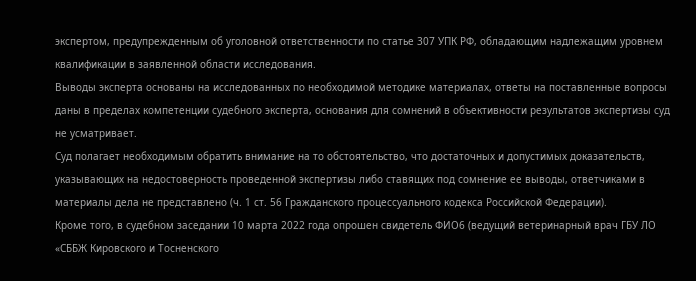экспертом, предупрежденным об уголовной ответственности по статье 307 УПК РФ, обладающим надлежащим уровнем квалификации в заявленной области исследования.
Выводы эксперта основаны на исследованных по необходимой методике материалах, ответы на поставленные вопросы даны в пределах компетенции судебного эксперта, основания для сомнений в объективности результатов экспертизы суд не усматривает.
Суд полагает необходимым обратить внимание на то обстоятельство, что достаточных и допустимых доказательств, указывающих на недостоверность проведенной экспертизы либо ставящих под сомнение ее выводы, ответчиками в материалы дела не представлено (ч. 1 ст. 56 Гражданского процессуального кодекса Российской Федерации).
Кроме того, в судебном заседании 10 марта 2022 года опрошен свидетель ФИО6 (ведущий ветеринарный врач ГБУ ЛО «СББЖ Кировского и Тосненского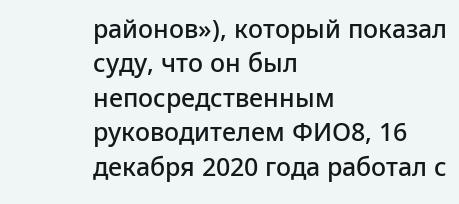районов»), который показал суду, что он был непосредственным руководителем ФИО8, 16 декабря 2020 года работал с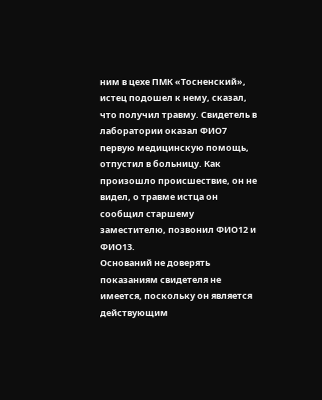ним в цехе ПМК «Тосненский», истец подошел к нему, сказал, что получил травму. Свидетель в лаборатории оказал ФИО7 первую медицинскую помощь, отпустил в больницу. Как произошло происшествие, он не видел, о травме истца он сообщил старшему заместителю, позвонил ФИО12 и ФИО13.
Оснований не доверять показаниям свидетеля не имеется, поскольку он является действующим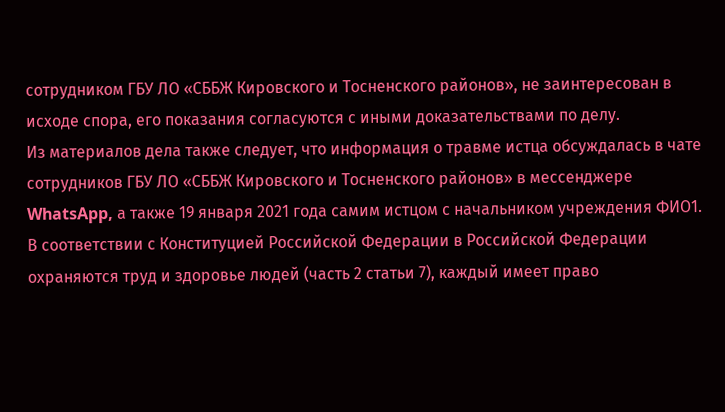сотрудником ГБУ ЛО «СББЖ Кировского и Тосненского районов», не заинтересован в исходе спора, его показания согласуются с иными доказательствами по делу.
Из материалов дела также следует, что информация о травме истца обсуждалась в чате сотрудников ГБУ ЛО «СББЖ Кировского и Тосненского районов» в мессенджере WhatsApp, а также 19 января 2021 года самим истцом с начальником учреждения ФИО1.
В соответствии с Конституцией Российской Федерации в Российской Федерации охраняются труд и здоровье людей (часть 2 статьи 7), каждый имеет право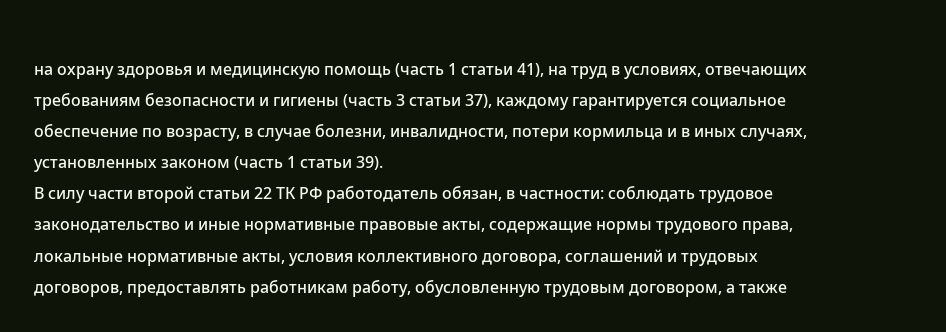на охрану здоровья и медицинскую помощь (часть 1 статьи 41), на труд в условиях, отвечающих требованиям безопасности и гигиены (часть 3 статьи 37), каждому гарантируется социальное обеспечение по возрасту, в случае болезни, инвалидности, потери кормильца и в иных случаях, установленных законом (часть 1 статьи 39).
В силу части второй статьи 22 ТК РФ работодатель обязан, в частности: соблюдать трудовое законодательство и иные нормативные правовые акты, содержащие нормы трудового права, локальные нормативные акты, условия коллективного договора, соглашений и трудовых договоров, предоставлять работникам работу, обусловленную трудовым договором, а также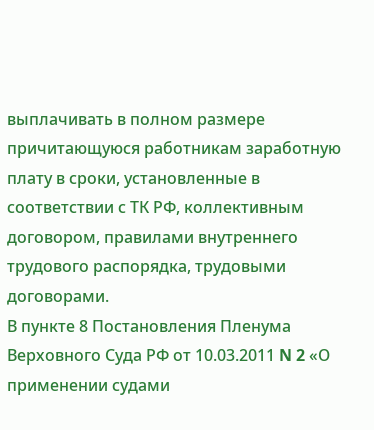выплачивать в полном размере причитающуюся работникам заработную плату в сроки, установленные в соответствии с ТК РФ, коллективным договором, правилами внутреннего трудового распорядка, трудовыми договорами.
В пункте 8 Постановления Пленума Верховного Суда РФ от 10.03.2011 N 2 «О применении судами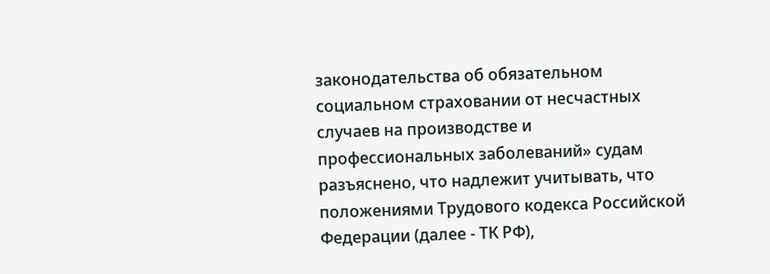законодательства об обязательном социальном страховании от несчастных случаев на производстве и профессиональных заболеваний» судам разъяснено, что надлежит учитывать, что положениями Трудового кодекса Российской Федерации (далее - ТК РФ),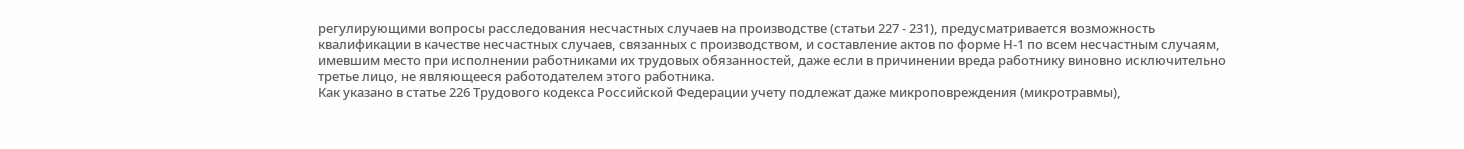регулирующими вопросы расследования несчастных случаев на производстве (статьи 227 - 231), предусматривается возможность квалификации в качестве несчастных случаев, связанных с производством, и составление актов по форме Н-1 по всем несчастным случаям, имевшим место при исполнении работниками их трудовых обязанностей, даже если в причинении вреда работнику виновно исключительно третье лицо, не являющееся работодателем этого работника.
Как указано в статье 226 Трудового кодекса Российской Федерации учету подлежат даже микроповреждения (микротравмы),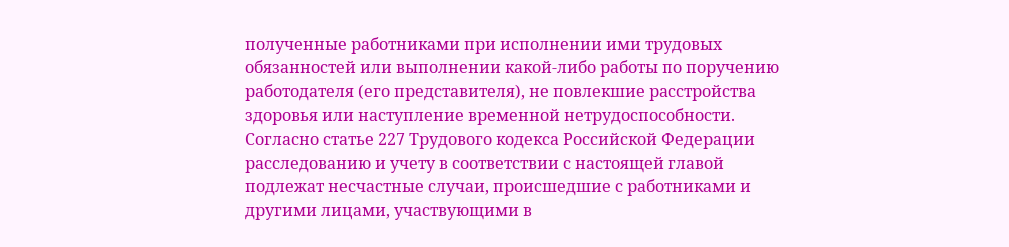полученные работниками при исполнении ими трудовых обязанностей или выполнении какой-либо работы по поручению работодателя (его представителя), не повлекшие расстройства здоровья или наступление временной нетрудоспособности.
Согласно статье 227 Трудового кодекса Российской Федерации расследованию и учету в соответствии с настоящей главой подлежат несчастные случаи, происшедшие с работниками и другими лицами, участвующими в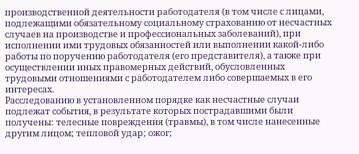производственной деятельности работодателя (в том числе с лицами, подлежащими обязательному социальному страхованию от несчастных случаев на производстве и профессиональных заболеваний), при исполнении ими трудовых обязанностей или выполнении какой-либо работы по поручению работодателя (его представителя), а также при осуществлении иных правомерных действий, обусловленных трудовыми отношениями с работодателем либо совершаемых в его интересах.
Расследованию в установленном порядке как несчастные случаи подлежат события, в результате которых пострадавшими были получены: телесные повреждения (травмы), в том числе нанесенные другим лицом; тепловой удар; ожог;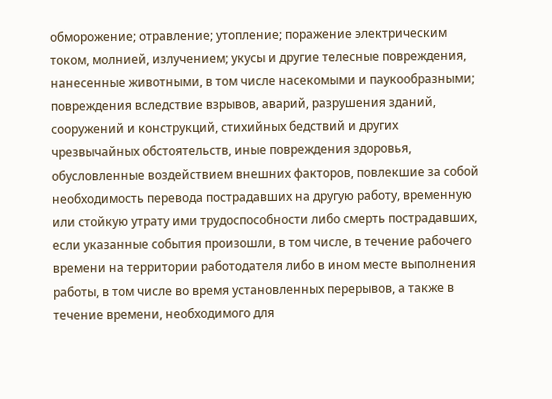обморожение; отравление; утопление; поражение электрическим током, молнией, излучением; укусы и другие телесные повреждения, нанесенные животными, в том числе насекомыми и паукообразными; повреждения вследствие взрывов, аварий, разрушения зданий, сооружений и конструкций, стихийных бедствий и других чрезвычайных обстоятельств, иные повреждения здоровья, обусловленные воздействием внешних факторов, повлекшие за собой необходимость перевода пострадавших на другую работу, временную или стойкую утрату ими трудоспособности либо смерть пострадавших, если указанные события произошли, в том числе, в течение рабочего времени на территории работодателя либо в ином месте выполнения работы, в том числе во время установленных перерывов, а также в течение времени, необходимого для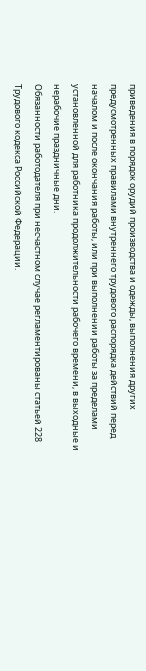приведения в порядок орудий производства и одежды, выполнения других предусмотренных правилами внутреннего трудового распорядка действий перед началом и после окончания работы, или при выполнении работы за пределами установленной для работника продолжительности рабочего времени, в выходные и нерабочие праздничные дни.
Обязанности работодателя при несчастном случае регламентированы статьей 228 Трудового кодекса Российской Федерации.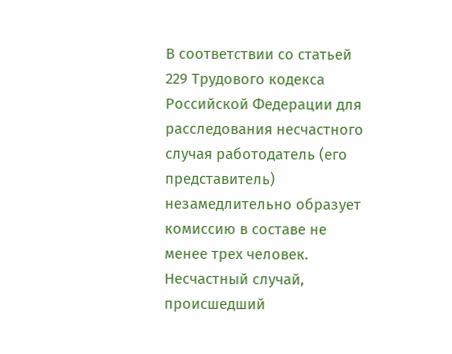В соответствии со статьей 229 Трудового кодекса Российской Федерации для расследования несчастного случая работодатель (его представитель) незамедлительно образует комиссию в составе не менее трех человек.
Несчастный случай, происшедший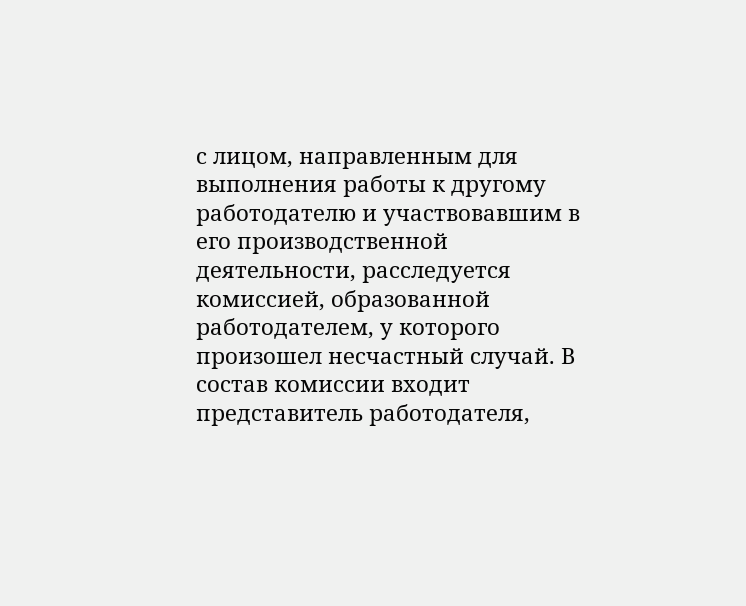с лицом, направленным для выполнения работы к другому работодателю и участвовавшим в его производственной деятельности, расследуется комиссией, образованной работодателем, у которого произошел несчастный случай. В состав комиссии входит представитель работодателя,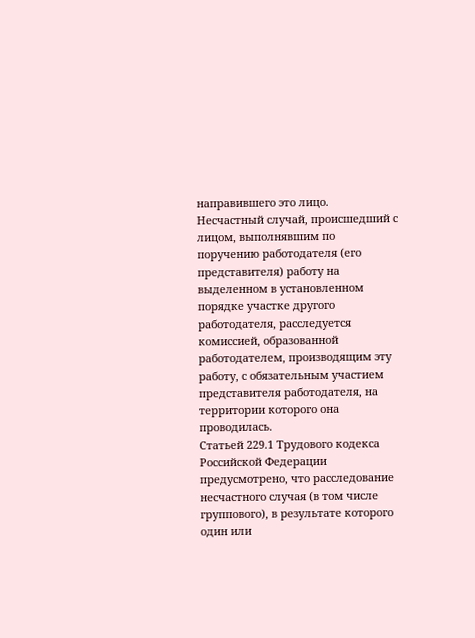направившего это лицо.
Несчастный случай, происшедший с лицом, выполнявшим по поручению работодателя (его представителя) работу на выделенном в установленном порядке участке другого работодателя, расследуется комиссией, образованной работодателем, производящим эту работу, с обязательным участием представителя работодателя, на территории которого она проводилась.
Статьей 229.1 Трудового кодекса Российской Федерации предусмотрено, что расследование несчастного случая (в том числе группового), в результате которого один или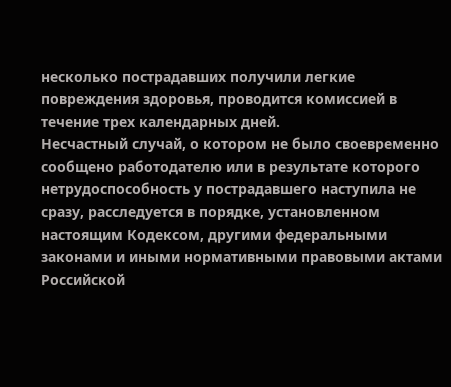несколько пострадавших получили легкие повреждения здоровья, проводится комиссией в течение трех календарных дней.
Несчастный случай, о котором не было своевременно сообщено работодателю или в результате которого нетрудоспособность у пострадавшего наступила не сразу, расследуется в порядке, установленном настоящим Кодексом, другими федеральными законами и иными нормативными правовыми актами Российской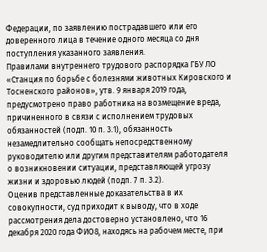Федерации, по заявлению пострадавшего или его доверенного лица в течение одного месяца со дня поступления указанного заявления.
Правилами внутреннего трудового распорядка ГБУ ЛО «Станция по борьбе с болезнями животных Кировского и Тосненского районов», утв. 9 января 2019 года, предусмотрено право работника на возмещение вреда, причиненного в связи с исполнением трудовых обязанностей (подп. 10 п. 3.1), обязанность незамедлительно сообщать непосредственному руководителю или другим представителям работодателя о возникновении ситуации, представляющей угрозу жизни и здоровью людей (подп. 7 п. 3.2).
Оценив представленные доказательства в их совокупности, суд приходит к выводу, что в ходе рассмотрения дела достоверно установлено, что 16 декабря 2020 года ФИО8, находясь на рабочем месте, при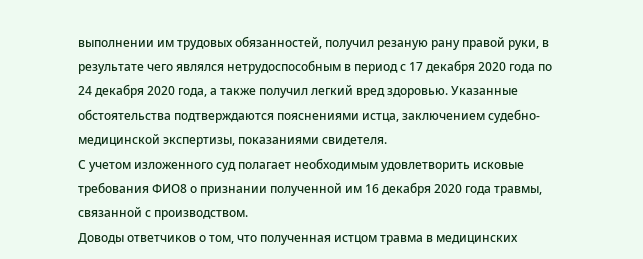выполнении им трудовых обязанностей, получил резаную рану правой руки, в результате чего являлся нетрудоспособным в период с 17 декабря 2020 года по 24 декабря 2020 года, а также получил легкий вред здоровью. Указанные обстоятельства подтверждаются пояснениями истца, заключением судебно-медицинской экспертизы, показаниями свидетеля.
С учетом изложенного суд полагает необходимым удовлетворить исковые требования ФИО8 о признании полученной им 16 декабря 2020 года травмы, связанной с производством.
Доводы ответчиков о том, что полученная истцом травма в медицинских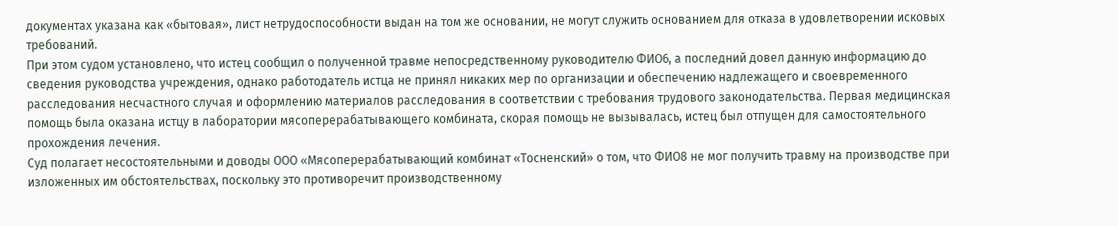документах указана как «бытовая», лист нетрудоспособности выдан на том же основании, не могут служить основанием для отказа в удовлетворении исковых требований.
При этом судом установлено, что истец сообщил о полученной травме непосредственному руководителю ФИО6, а последний довел данную информацию до сведения руководства учреждения, однако работодатель истца не принял никаких мер по организации и обеспечению надлежащего и своевременного расследования несчастного случая и оформлению материалов расследования в соответствии с требования трудового законодательства. Первая медицинская помощь была оказана истцу в лаборатории мясоперерабатывающего комбината, скорая помощь не вызывалась, истец был отпущен для самостоятельного прохождения лечения.
Суд полагает несостоятельными и доводы ООО «Мясоперерабатывающий комбинат «Тосненский» о том, что ФИО8 не мог получить травму на производстве при изложенных им обстоятельствах, поскольку это противоречит производственному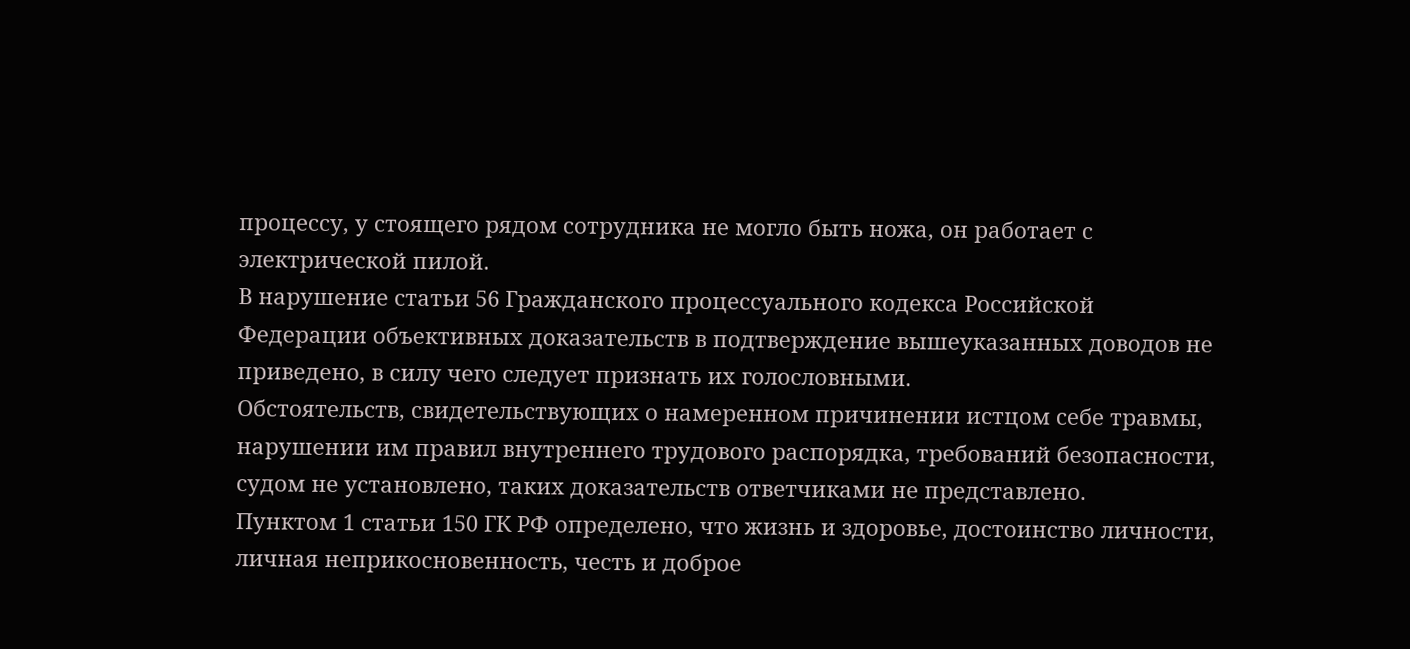процессу, у стоящего рядом сотрудника не могло быть ножа, он работает с электрической пилой.
В нарушение статьи 56 Гражданского процессуального кодекса Российской Федерации объективных доказательств в подтверждение вышеуказанных доводов не приведено, в силу чего следует признать их голословными.
Обстоятельств, свидетельствующих о намеренном причинении истцом себе травмы, нарушении им правил внутреннего трудового распорядка, требований безопасности, судом не установлено, таких доказательств ответчиками не представлено.
Пунктом 1 статьи 150 ГК РФ определено, что жизнь и здоровье, достоинство личности, личная неприкосновенность, честь и доброе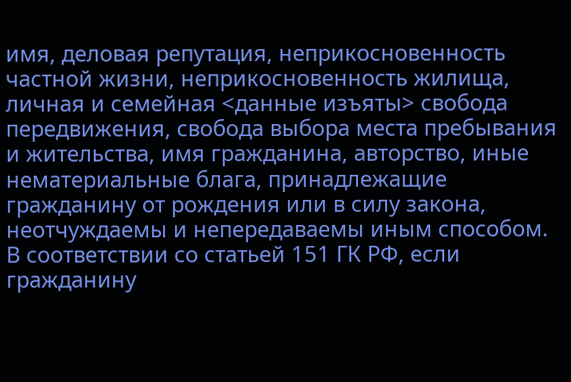имя, деловая репутация, неприкосновенность частной жизни, неприкосновенность жилища, личная и семейная <данные изъяты> свобода передвижения, свобода выбора места пребывания и жительства, имя гражданина, авторство, иные нематериальные блага, принадлежащие гражданину от рождения или в силу закона, неотчуждаемы и непередаваемы иным способом.
В соответствии со статьей 151 ГК РФ, если гражданину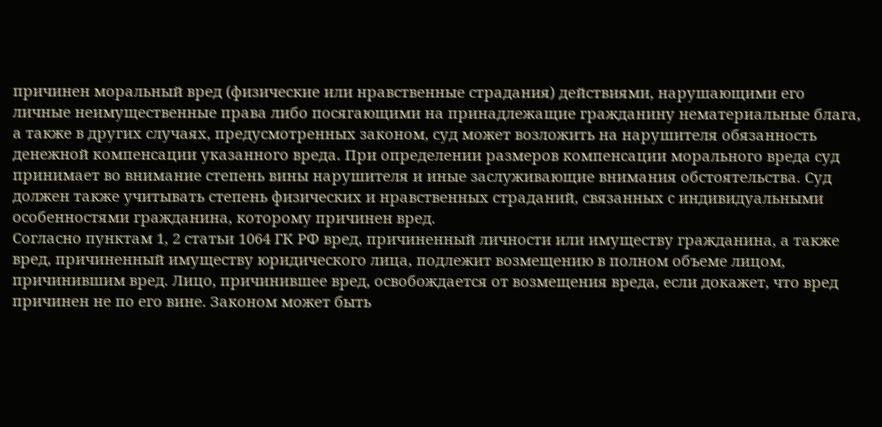причинен моральный вред (физические или нравственные страдания) действиями, нарушающими его личные неимущественные права либо посягающими на принадлежащие гражданину нематериальные блага, а также в других случаях, предусмотренных законом, суд может возложить на нарушителя обязанность денежной компенсации указанного вреда. При определении размеров компенсации морального вреда суд принимает во внимание степень вины нарушителя и иные заслуживающие внимания обстоятельства. Суд должен также учитывать степень физических и нравственных страданий, связанных с индивидуальными особенностями гражданина, которому причинен вред.
Согласно пунктам 1, 2 статьи 1064 ГК РФ вред, причиненный личности или имуществу гражданина, а также вред, причиненный имуществу юридического лица, подлежит возмещению в полном объеме лицом, причинившим вред. Лицо, причинившее вред, освобождается от возмещения вреда, если докажет, что вред причинен не по его вине. Законом может быть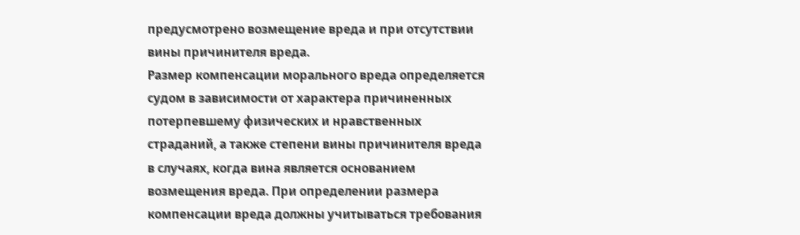предусмотрено возмещение вреда и при отсутствии вины причинителя вреда.
Размер компенсации морального вреда определяется судом в зависимости от характера причиненных потерпевшему физических и нравственных страданий, а также степени вины причинителя вреда в случаях, когда вина является основанием возмещения вреда. При определении размера компенсации вреда должны учитываться требования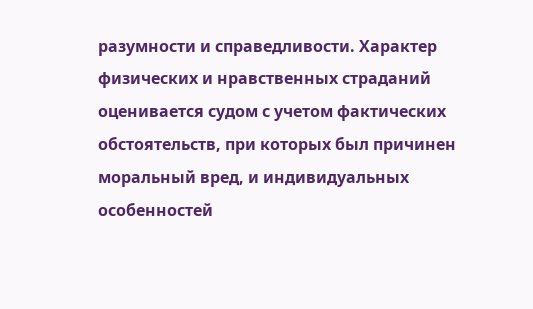разумности и справедливости. Характер физических и нравственных страданий оценивается судом с учетом фактических обстоятельств, при которых был причинен моральный вред, и индивидуальных особенностей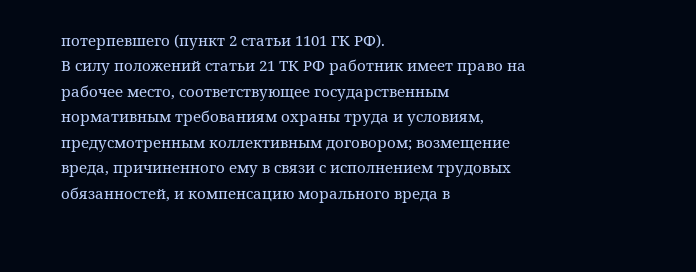потерпевшего (пункт 2 статьи 1101 ГК РФ).
В силу положений статьи 21 ТК РФ работник имеет право на рабочее место, соответствующее государственным нормативным требованиям охраны труда и условиям, предусмотренным коллективным договором; возмещение вреда, причиненного ему в связи с исполнением трудовых обязанностей, и компенсацию морального вреда в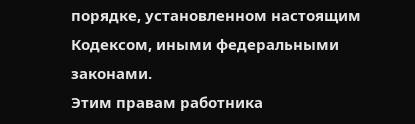порядке, установленном настоящим Кодексом, иными федеральными законами.
Этим правам работника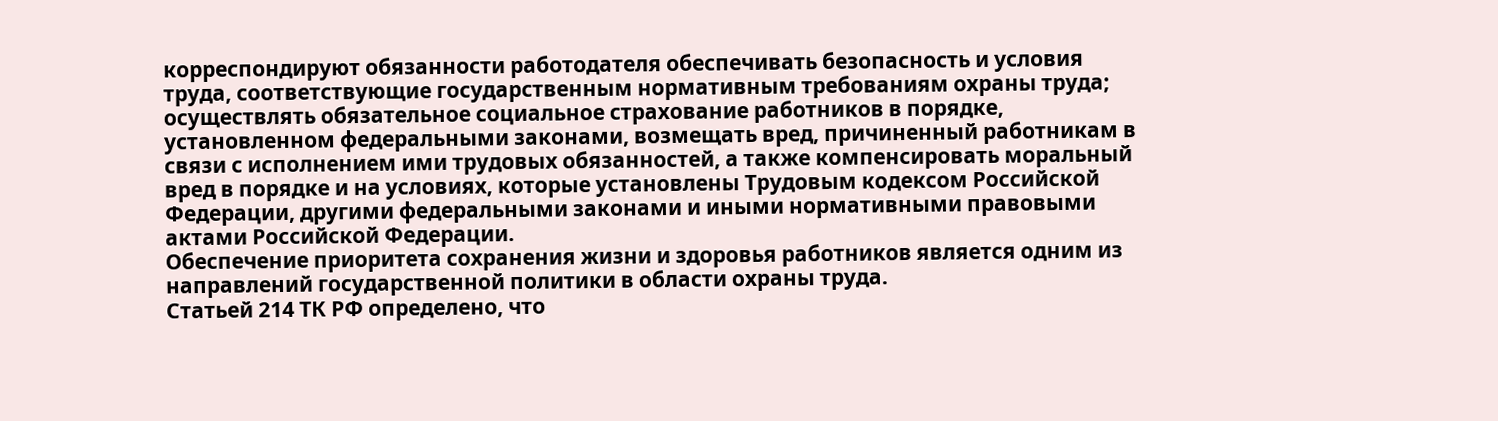корреспондируют обязанности работодателя обеспечивать безопасность и условия труда, соответствующие государственным нормативным требованиям охраны труда; осуществлять обязательное социальное страхование работников в порядке, установленном федеральными законами, возмещать вред, причиненный работникам в связи с исполнением ими трудовых обязанностей, а также компенсировать моральный вред в порядке и на условиях, которые установлены Трудовым кодексом Российской Федерации, другими федеральными законами и иными нормативными правовыми актами Российской Федерации.
Обеспечение приоритета сохранения жизни и здоровья работников является одним из направлений государственной политики в области охраны труда.
Статьей 214 ТК РФ определено, что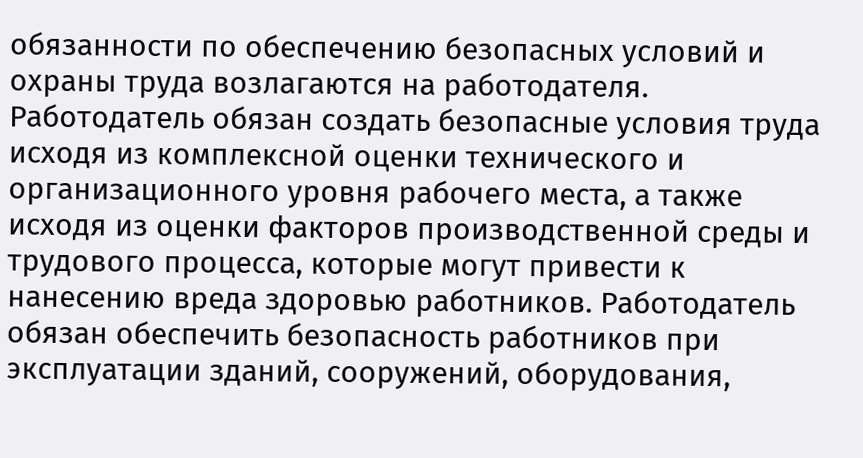обязанности по обеспечению безопасных условий и охраны труда возлагаются на работодателя. Работодатель обязан создать безопасные условия труда исходя из комплексной оценки технического и организационного уровня рабочего места, а также исходя из оценки факторов производственной среды и трудового процесса, которые могут привести к нанесению вреда здоровью работников. Работодатель обязан обеспечить безопасность работников при эксплуатации зданий, сооружений, оборудования,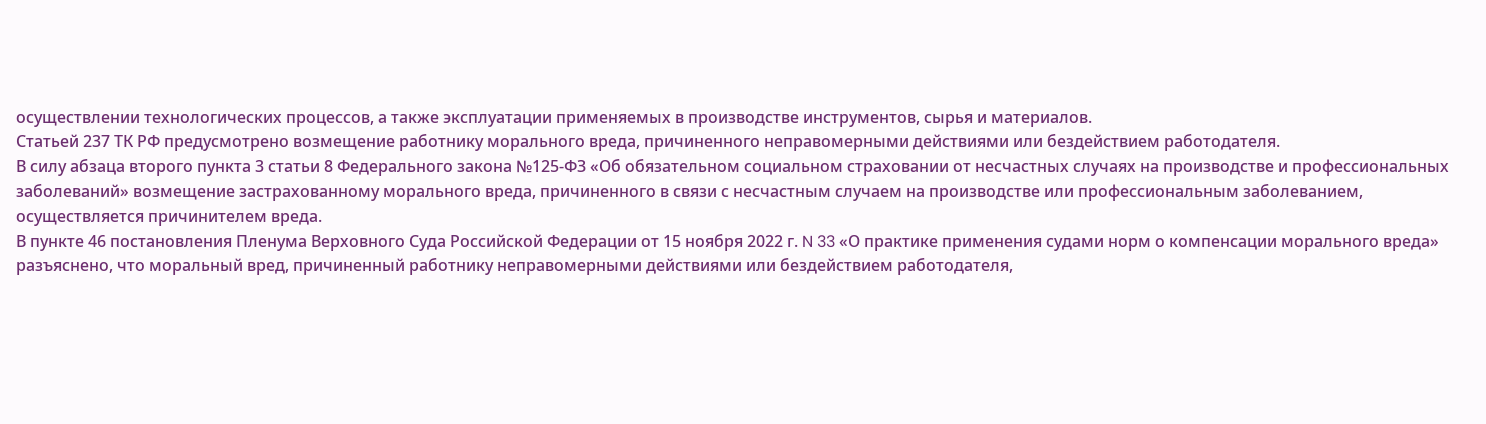осуществлении технологических процессов, а также эксплуатации применяемых в производстве инструментов, сырья и материалов.
Статьей 237 ТК РФ предусмотрено возмещение работнику морального вреда, причиненного неправомерными действиями или бездействием работодателя.
В силу абзаца второго пункта 3 статьи 8 Федерального закона №125-ФЗ «Об обязательном социальном страховании от несчастных случаях на производстве и профессиональных заболеваний» возмещение застрахованному морального вреда, причиненного в связи с несчастным случаем на производстве или профессиональным заболеванием, осуществляется причинителем вреда.
В пункте 46 постановления Пленума Верховного Суда Российской Федерации от 15 ноября 2022 г. N 33 «О практике применения судами норм о компенсации морального вреда» разъяснено, что моральный вред, причиненный работнику неправомерными действиями или бездействием работодателя,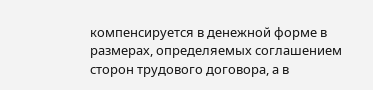компенсируется в денежной форме в размерах, определяемых соглашением сторон трудового договора, а в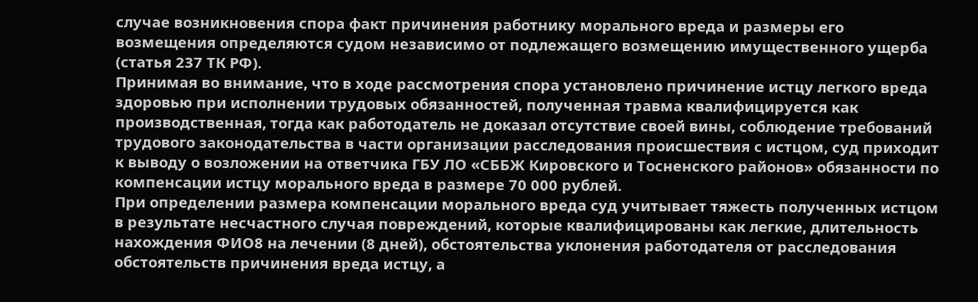случае возникновения спора факт причинения работнику морального вреда и размеры его возмещения определяются судом независимо от подлежащего возмещению имущественного ущерба (статья 237 ТК РФ).
Принимая во внимание, что в ходе рассмотрения спора установлено причинение истцу легкого вреда здоровью при исполнении трудовых обязанностей, полученная травма квалифицируется как производственная, тогда как работодатель не доказал отсутствие своей вины, соблюдение требований трудового законодательства в части организации расследования происшествия с истцом, суд приходит к выводу о возложении на ответчика ГБУ ЛО «СББЖ Кировского и Тосненского районов» обязанности по компенсации истцу морального вреда в размере 70 000 рублей.
При определении размера компенсации морального вреда суд учитывает тяжесть полученных истцом в результате несчастного случая повреждений, которые квалифицированы как легкие, длительность нахождения ФИО8 на лечении (8 дней), обстоятельства уклонения работодателя от расследования обстоятельств причинения вреда истцу, а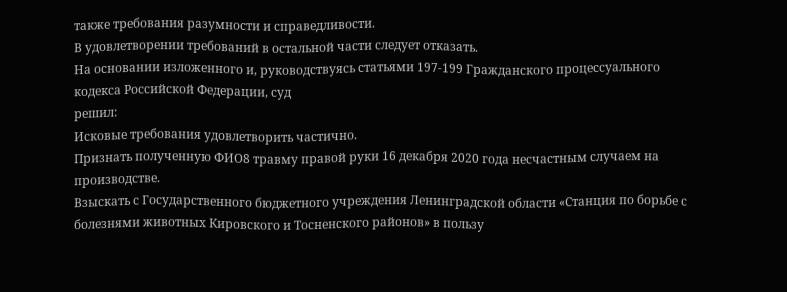также требования разумности и справедливости.
В удовлетворении требований в остальной части следует отказать.
На основании изложенного и, руководствуясь статьями 197-199 Гражданского процессуального кодекса Российской Федерации, суд
решил:
Исковые требования удовлетворить частично.
Признать полученную ФИО8 травму правой руки 16 декабря 2020 года несчастным случаем на производстве.
Взыскать с Государственного бюджетного учреждения Ленинградской области «Станция по борьбе с болезнями животных Кировского и Тосненского районов» в пользу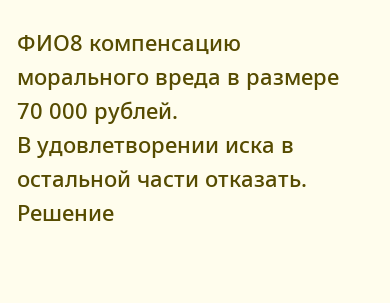ФИО8 компенсацию морального вреда в размере 70 000 рублей.
В удовлетворении иска в остальной части отказать.
Решение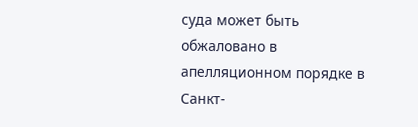суда может быть обжаловано в апелляционном порядке в Санкт-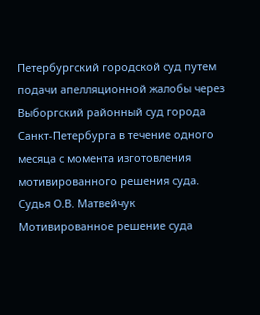Петербургский городской суд путем подачи апелляционной жалобы через Выборгский районный суд города Санкт-Петербурга в течение одного месяца с момента изготовления мотивированного решения суда.
Судья О.В. Матвейчук
Мотивированное решение суда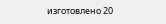изготовлено 20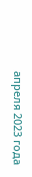апреля 2023 года